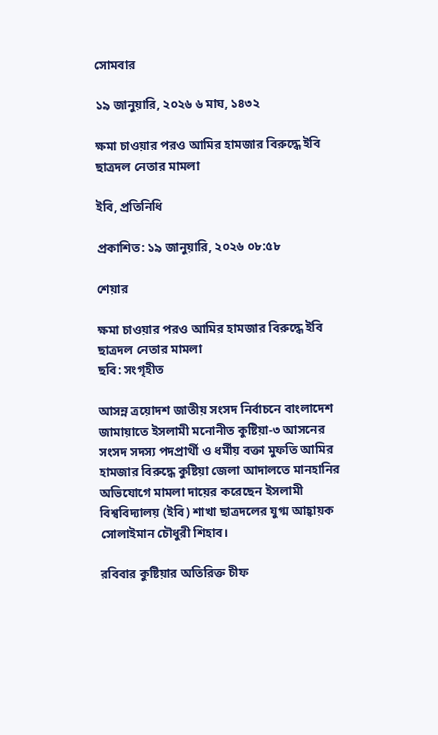সোমবার

১৯ জানুয়ারি, ২০২৬ ৬ মাঘ, ১৪৩২

ক্ষমা চাওয়ার পরও আমির হামজার বিরুদ্ধে ইবি ছাত্রদল নেতার মামলা

ইবি, প্রতিনিধি

প্রকাশিত: ১৯ জানুয়ারি, ২০২৬ ০৮:৫৮

শেয়ার

ক্ষমা চাওয়ার পরও আমির হামজার বিরুদ্ধে ইবি ছাত্রদল নেতার মামলা
ছবি: সংগৃহীত

আসন্ন ত্রয়োদশ জাতীয় সংসদ নির্বাচনে বাংলাদেশ জামায়াতে ইসলামী মনোনীত কুষ্টিয়া-৩ আসনের সংসদ সদস্য পদপ্রার্থী ও ধর্মীয় বক্তা মুফতি আমির হামজার বিরুদ্ধে কুষ্টিয়া জেলা আদালতে মানহানির অভিযোগে মামলা দায়ের করেছেন ইসলামী বিশ্ববিদ্যালয় (ইবি) শাখা ছাত্রদলের যুগ্ম আহ্বায়ক সোলাইমান চৌধুরী শিহাব।

রবিবার কুষ্টিয়ার অতিরিক্ত চীফ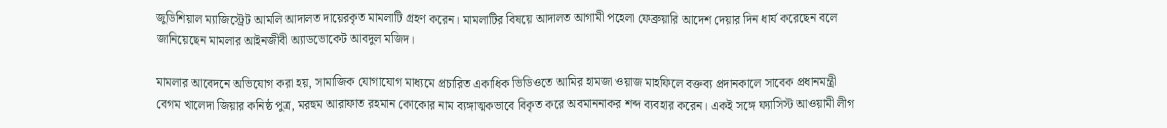জুডিশিয়াল ম্যাজিস্ট্রেট আমলি আদালত দায়েরকৃত মামলাটি গ্রহণ করেন। মামলাটির বিষয়ে আদালত আগামী পহেলা ফেব্রুয়ারি আদেশ দেয়ার দিন ধার্য করেছেন বলে জানিয়েছেন মামলার আইনজীবী অ্যাডভোকেট আবদুল মজিদ।

মামলার আবেদনে অভিযোগ করা হয়, সামাজিক যোগাযোগ মাধ্যমে প্রচারিত একাধিক ভিডিওতে আমির হামজা ওয়াজ মাহফিলে বক্তব্য প্রদানকালে সাবেক প্রধানমন্ত্রী বেগম খালেদা জিয়ার কনিষ্ঠ পুত্র, মরহুম আরাফাত রহমান কোকোর নাম ব্যঙ্গাত্মকভাবে বিকৃত করে অবমাননাকর শব্দ ব্যবহার করেন। একই সঙ্গে ফ্যাসিস্ট আওয়ামী লীগ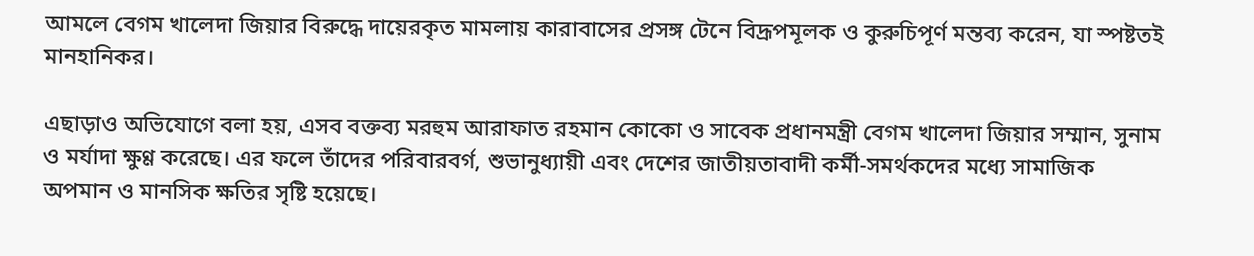আমলে বেগম খালেদা জিয়ার বিরুদ্ধে দায়েরকৃত মামলায় কারাবাসের প্রসঙ্গ টেনে বিদ্রূপমূলক ও কুরুচিপূর্ণ মন্তব্য করেন, যা স্পষ্টতই মানহানিকর।

এছাড়াও অভিযোগে বলা হয়, এসব বক্তব্য মরহুম আরাফাত রহমান কোকো ও সাবেক প্রধানমন্ত্রী বেগম খালেদা জিয়ার সম্মান, সুনাম ও মর্যাদা ক্ষুণ্ণ করেছে। এর ফলে তাঁদের পরিবারবর্গ, শুভানুধ্যায়ী এবং দেশের জাতীয়তাবাদী কর্মী-সমর্থকদের মধ্যে সামাজিক অপমান ও মানসিক ক্ষতির সৃষ্টি হয়েছে।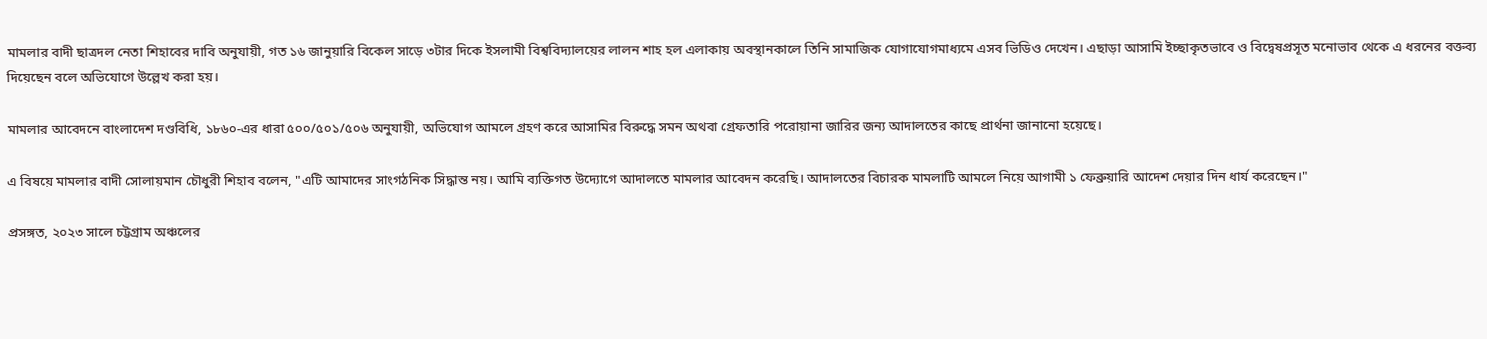মামলার বাদী ছাত্রদল নেতা শিহাবের দাবি অনুযায়ী, গত ১৬ জানুয়ারি বিকেল সাড়ে ৩টার দিকে ইসলামী বিশ্ববিদ্যালয়ের লালন শাহ হল এলাকায় অবস্থানকালে তিনি সামাজিক যোগাযোগমাধ্যমে এসব ভিডিও দেখেন। এছাড়া আসামি ইচ্ছাকৃতভাবে ও বিদ্বেষপ্রসূত মনোভাব থেকে এ ধরনের বক্তব্য দিয়েছেন বলে অভিযোগে উল্লেখ করা হয়।

মামলার আবেদনে বাংলাদেশ দণ্ডবিধি, ১৮৬০-এর ধারা ৫০০/৫০১/৫০৬ অনুযায়ী, অভিযোগ আমলে গ্রহণ করে আসামির বিরুদ্ধে সমন অথবা গ্রেফতারি পরোয়ানা জারির জন্য আদালতের কাছে প্রার্থনা জানানো হয়েছে।

এ বিষয়ে মামলার বাদী সোলায়মান চৌধুরী শিহাব বলেন, "এটি আমাদের সাংগঠনিক সিদ্ধান্ত নয়। আমি ব্যক্তিগত উদ্যোগে আদালতে মামলার আবেদন করেছি। আদালতের বিচারক মামলাটি আমলে নিয়ে আগামী ১ ফেব্রুয়ারি আদেশ দেয়ার দিন ধার্য করেছেন।"

প্রসঙ্গত, ২০২৩ সালে চট্টগ্রাম অঞ্চলের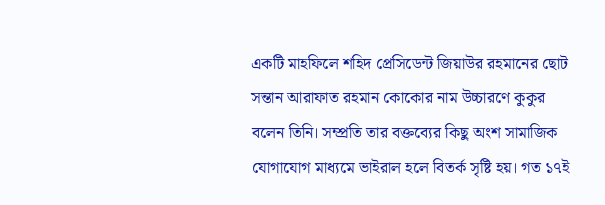একটি মাহফিলে শহিদ প্রেসিডেন্ট জিয়াউর রহমানের ছোট সন্তান আরাফাত রহমান কোকোর নাম উচ্চারণে কুকুর বলেন তিনি। সম্প্রতি তার বক্তব্যের কিছু অংশ সামাজিক যোগাযোগ মাধ্যমে ভাইরাল হলে বিতর্ক সৃষ্টি হয়। গত ১৭ই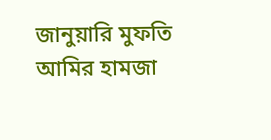জানুয়ারি মুফতি আমির হামজা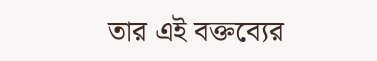তার এই বক্তব্যের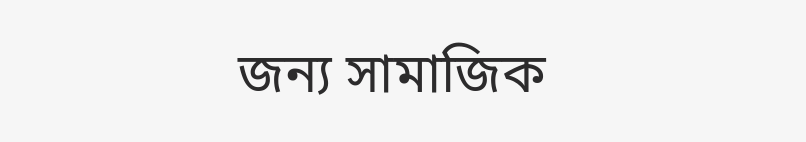জন্য সামাজিক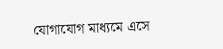যোগাযোগ মাধ্যমে এসে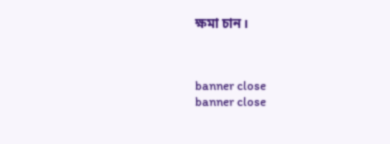ক্ষমা চান।



banner close
banner close